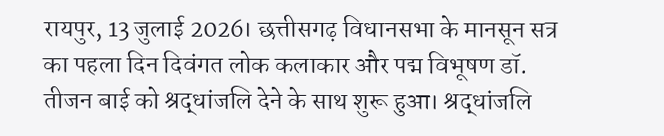रायपुर, 13 जुलाई 2026। छत्तीसगढ़ विधानसभा के मानसून सत्र का पहला दिन दिवंगत लोक कलाकार और पद्म विभूषण डॉ. तीजन बाई को श्रद्धांजलि देने के साथ शुरू हुआ। श्रद्धांजलि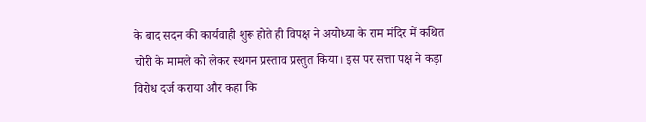के बाद सदन की कार्यवाही शुरू होते ही विपक्ष ने अयोध्या के राम मंदिर में कथित चोरी के मामले को लेकर स्थगन प्रस्ताव प्रस्तुत किया। इस पर सत्ता पक्ष ने कड़ा विरोध दर्ज कराया और कहा कि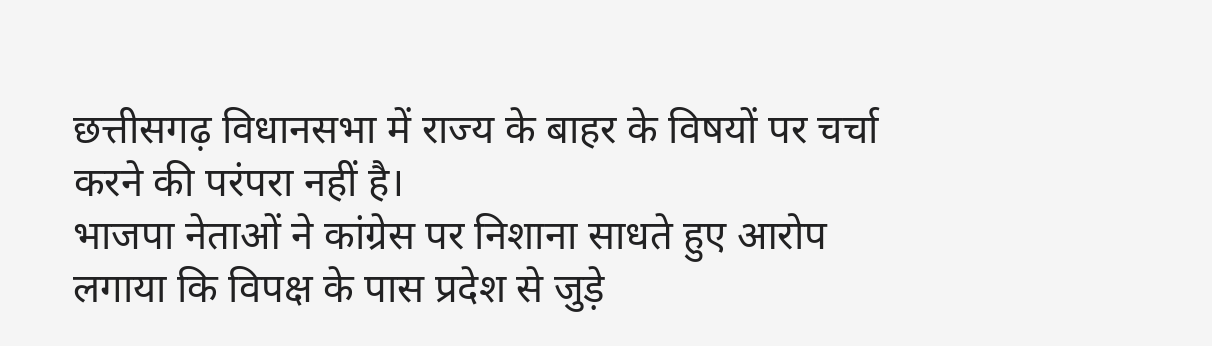छत्तीसगढ़ विधानसभा में राज्य के बाहर के विषयों पर चर्चा करने की परंपरा नहीं है।
भाजपा नेताओं ने कांग्रेस पर निशाना साधते हुए आरोप लगाया कि विपक्ष के पास प्रदेश से जुड़े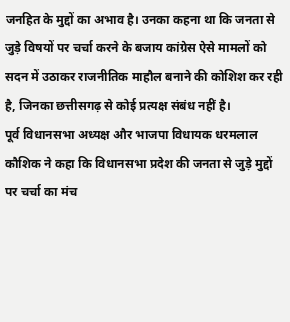जनहित के मुद्दों का अभाव है। उनका कहना था कि जनता से जुड़े विषयों पर चर्चा करने के बजाय कांग्रेस ऐसे मामलों को सदन में उठाकर राजनीतिक माहौल बनाने की कोशिश कर रही है, जिनका छत्तीसगढ़ से कोई प्रत्यक्ष संबंध नहीं है।
पूर्व विधानसभा अध्यक्ष और भाजपा विधायक धरमलाल कौशिक ने कहा कि विधानसभा प्रदेश की जनता से जुड़े मुद्दों पर चर्चा का मंच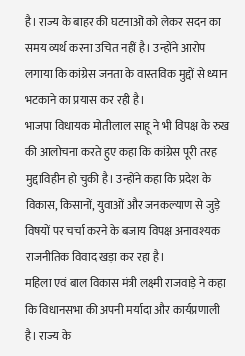है। राज्य के बाहर की घटनाओं को लेकर सदन का समय व्यर्थ करना उचित नहीं है। उन्होंने आरोप लगाया कि कांग्रेस जनता के वास्तविक मुद्दों से ध्यान भटकाने का प्रयास कर रही है।
भाजपा विधायक मोतीलाल साहू ने भी विपक्ष के रुख की आलोचना करते हुए कहा कि कांग्रेस पूरी तरह मुद्दाविहीन हो चुकी है। उन्होंने कहा कि प्रदेश के विकास, किसानों, युवाओं और जनकल्याण से जुड़े विषयों पर चर्चा करने के बजाय विपक्ष अनावश्यक राजनीतिक विवाद खड़ा कर रहा है।
महिला एवं बाल विकास मंत्री लक्ष्मी राजवाड़े ने कहा कि विधानसभा की अपनी मर्यादा और कार्यप्रणाली है। राज्य के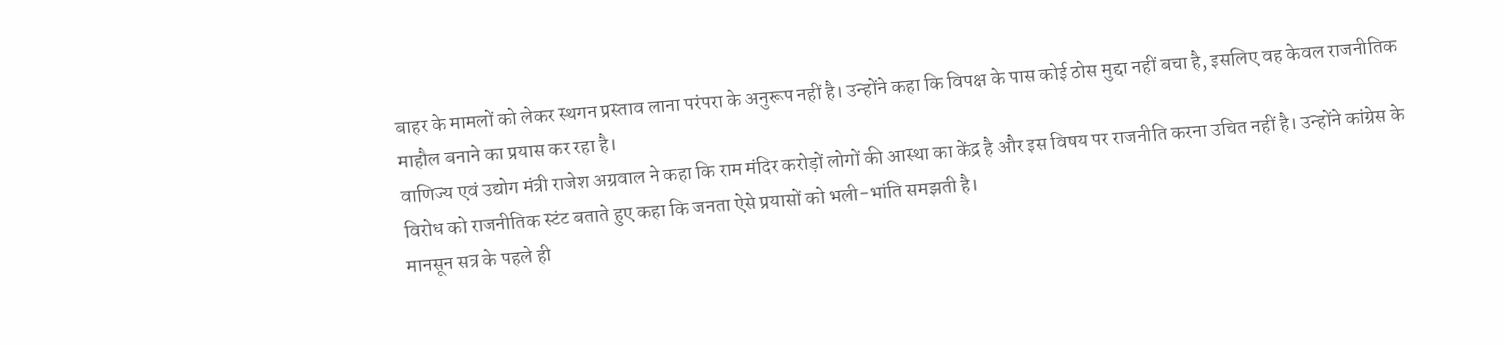बाहर के मामलों को लेकर स्थगन प्रस्ताव लाना परंपरा के अनुरूप नहीं है। उन्होंने कहा कि विपक्ष के पास कोई ठोस मुद्दा नहीं बचा है, इसलिए वह केवल राजनीतिक माहौल बनाने का प्रयास कर रहा है।
वाणिज्य एवं उद्योग मंत्री राजेश अग्रवाल ने कहा कि राम मंदिर करोड़ों लोगों की आस्था का केंद्र है और इस विषय पर राजनीति करना उचित नहीं है। उन्होंने कांग्रेस के विरोध को राजनीतिक स्टंट बताते हुए कहा कि जनता ऐसे प्रयासों को भली-भांति समझती है।
मानसून सत्र के पहले ही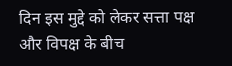दिन इस मुद्दे को लेकर सत्ता पक्ष और विपक्ष के बीच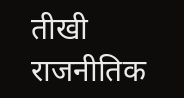तीखी राजनीतिक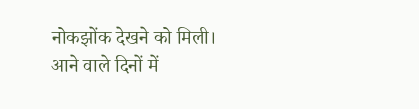नोकझोंक देखने को मिली। आने वाले दिनों में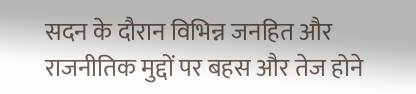सदन के दौरान विभिन्न जनहित और राजनीतिक मुद्दों पर बहस और तेज होने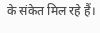के संकेत मिल रहे हैं।